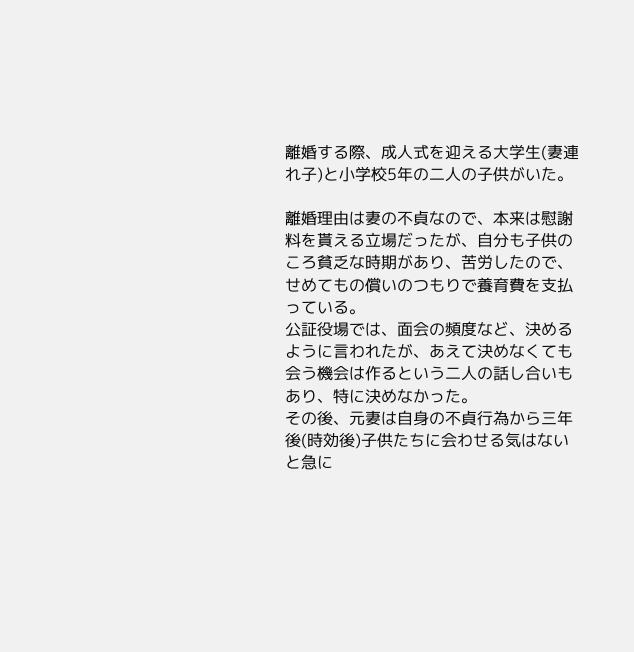離婚する際、成人式を迎える大学生(妻連れ子)と小学校5年の二人の子供がいた。

離婚理由は妻の不貞なので、本来は慰謝料を貰える立場だったが、自分も子供のころ貧乏な時期があり、苦労したので、せめてもの償いのつもりで養育費を支払っている。
公証役場では、面会の頻度など、決めるように言われたが、あえて決めなくても会う機会は作るという二人の話し合いもあり、特に決めなかった。
その後、元妻は自身の不貞行為から三年後(時効後)子供たちに会わせる気はないと急に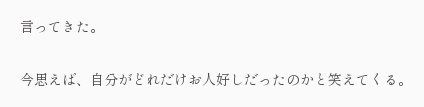言ってきた。

今思えば、自分がどれだけお人好しだったのかと笑えてくる。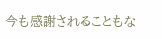今も感謝されることもな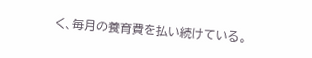く、毎月の養育費を払い続けている。